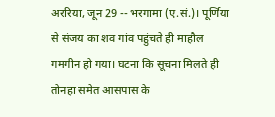अररिया, जून 29 -- भरगामा (ए.सं.)। पूर्णिया से संजय का शव गांव पहुंचते ही माहौल गमगीन हो गया। घटना कि सूचना मिलते ही तोनहा समेत आसपास के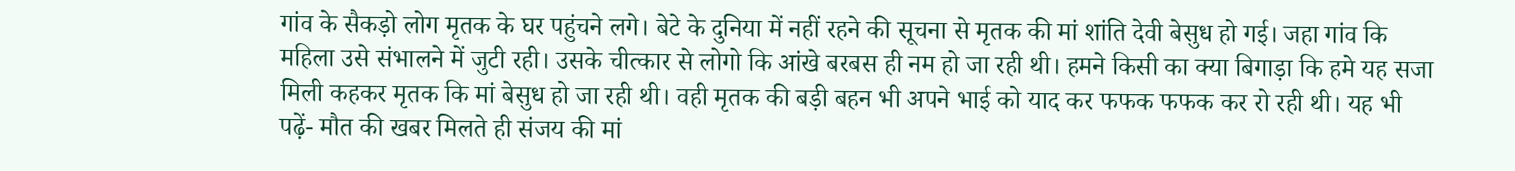गांव के सैकड़ो लोग मृतक के घर पहुंचने लगे। बेटे के दुनिया में नहीं रहने की सूचना से मृतक की मां शांति देवी बेसुध हो गई। जहा गांव कि महिला उसे संभालने में जुटी रही। उसके चीत्कार से लोगो कि आंखे बरबस ही नम हो जा रही थी। हमने किसी का क्या बिगाड़ा कि हमे यह सजा मिली कहकर मृतक कि मां बेसुध हो जा रही थी। वही मृतक की बड़ी बहन भी अपने भाई को याद कर फफक फफक कर रो रही थी। यह भी पढ़ें- मौत की खबर मिलते ही संजय की मां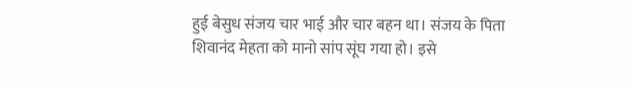हुई बेसुध संजय चार भाई और चार बहन था। संजय के पिता शिवानंद मेहता को मानो सांप सूंघ गया हो। इसे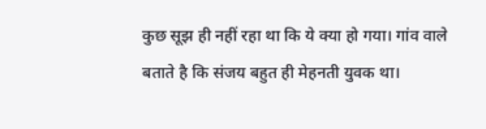कुछ सूझ ही नहीं रहा था कि ये क्या हो गया। गांव वाले बताते है कि संजय बहुत ही मेहनती युवक था।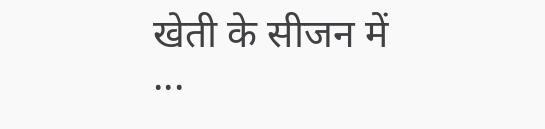खेती के सीजन में ...